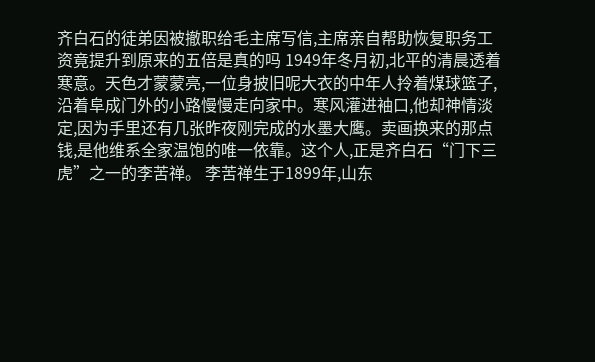齐白石的徒弟因被撤职给毛主席写信,主席亲自帮助恢复职务工资竟提升到原来的五倍是真的吗 1949年冬月初,北平的清晨透着寒意。天色才蒙蒙亮,一位身披旧呢大衣的中年人拎着煤球篮子,沿着阜成门外的小路慢慢走向家中。寒风灌进袖口,他却神情淡定,因为手里还有几张昨夜刚完成的水墨大鹰。卖画换来的那点钱,是他维系全家温饱的唯一依靠。这个人,正是齐白石“门下三虎”之一的李苦禅。 李苦禅生于1899年,山东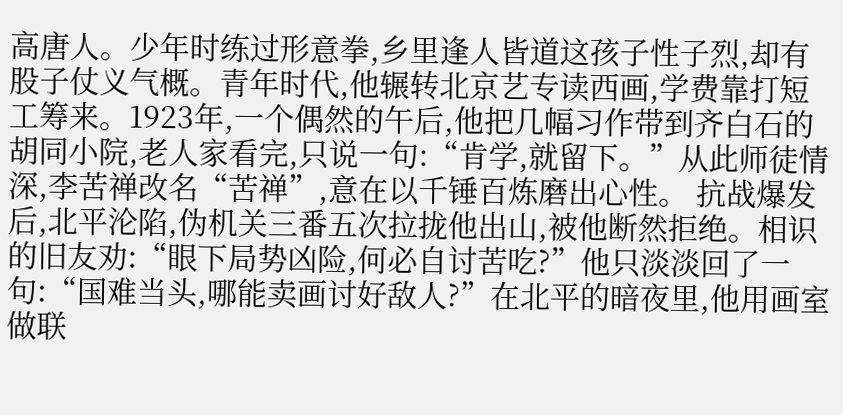高唐人。少年时练过形意拳,乡里逢人皆道这孩子性子烈,却有股子仗义气概。青年时代,他辗转北京艺专读西画,学费靠打短工筹来。1923年,一个偶然的午后,他把几幅习作带到齐白石的胡同小院,老人家看完,只说一句:“肯学,就留下。”从此师徒情深,李苦禅改名“苦禅”,意在以千锤百炼磨出心性。 抗战爆发后,北平沦陷,伪机关三番五次拉拢他出山,被他断然拒绝。相识的旧友劝:“眼下局势凶险,何必自讨苦吃?”他只淡淡回了一句:“国难当头,哪能卖画讨好敌人?”在北平的暗夜里,他用画室做联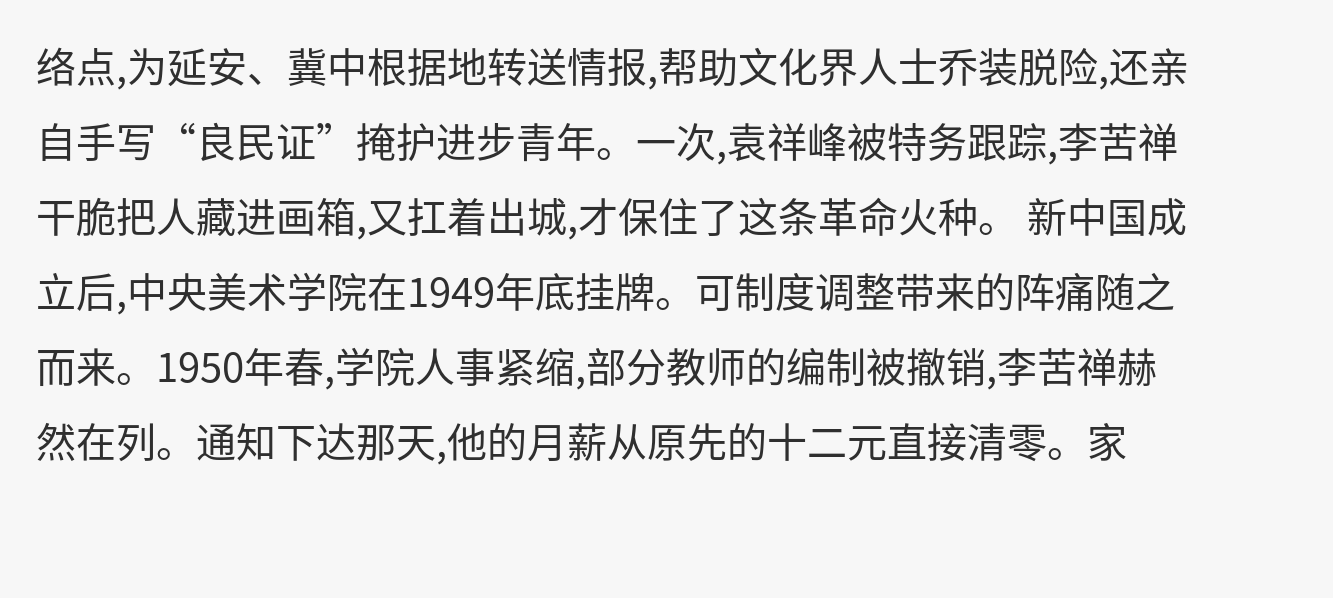络点,为延安、冀中根据地转送情报,帮助文化界人士乔装脱险,还亲自手写“良民证”掩护进步青年。一次,袁祥峰被特务跟踪,李苦禅干脆把人藏进画箱,又扛着出城,才保住了这条革命火种。 新中国成立后,中央美术学院在1949年底挂牌。可制度调整带来的阵痛随之而来。1950年春,学院人事紧缩,部分教师的编制被撤销,李苦禅赫然在列。通知下达那天,他的月薪从原先的十二元直接清零。家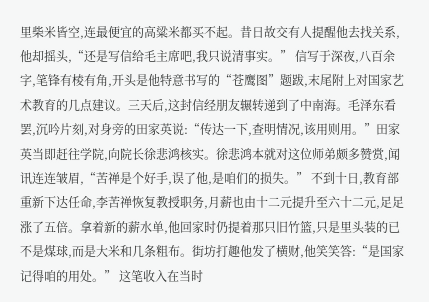里柴米皆空,连最便宜的高粱米都买不起。昔日故交有人提醒他去找关系,他却摇头,“还是写信给毛主席吧,我只说清事实。” 信写于深夜,八百余字,笔锋有棱有角,开头是他特意书写的“苍鹰图”题跋,末尾附上对国家艺术教育的几点建议。三天后,这封信经朋友辗转递到了中南海。毛泽东看罢,沉吟片刻,对身旁的田家英说:“传达一下,查明情况,该用则用。”田家英当即赶往学院,向院长徐悲鸿核实。徐悲鸿本就对这位师弟颇多赞赏,闻讯连连皱眉,“苦禅是个好手,误了他,是咱们的损失。” 不到十日,教育部重新下达任命,李苦禅恢复教授职务,月薪也由十二元提升至六十二元,足足涨了五倍。拿着新的薪水单,他回家时仍提着那只旧竹篮,只是里头装的已不是煤球,而是大米和几条粗布。街坊打趣他发了横财,他笑笑答:“是国家记得咱的用处。” 这笔收入在当时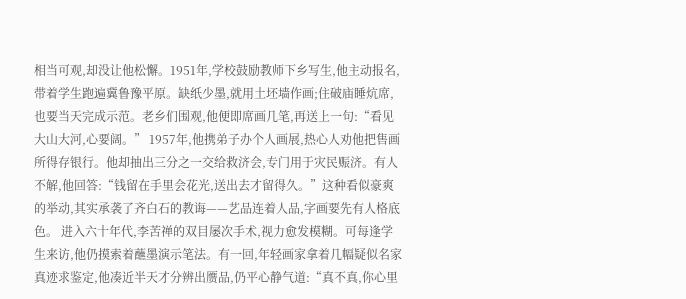相当可观,却没让他松懈。1951年,学校鼓励教师下乡写生,他主动报名,带着学生跑遍冀鲁豫平原。缺纸少墨,就用土坯墙作画;住破庙睡炕席,也要当天完成示范。老乡们围观,他便即席画几笔,再送上一句:“看见大山大河,心要阔。” 1957年,他携弟子办个人画展,热心人劝他把售画所得存银行。他却抽出三分之一交给救济会,专门用于灾民赈济。有人不解,他回答:“钱留在手里会花光,送出去才留得久。”这种看似豪爽的举动,其实承袭了齐白石的教诲——艺品连着人品,字画要先有人格底色。 进入六十年代,李苦禅的双目屡次手术,视力愈发模糊。可每逢学生来访,他仍摸索着蘸墨演示笔法。有一回,年轻画家拿着几幅疑似名家真迹求鉴定,他凑近半天才分辨出赝品,仍平心静气道:“真不真,你心里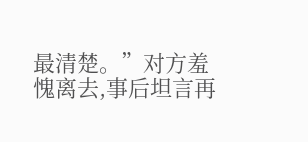最清楚。”对方羞愧离去,事后坦言再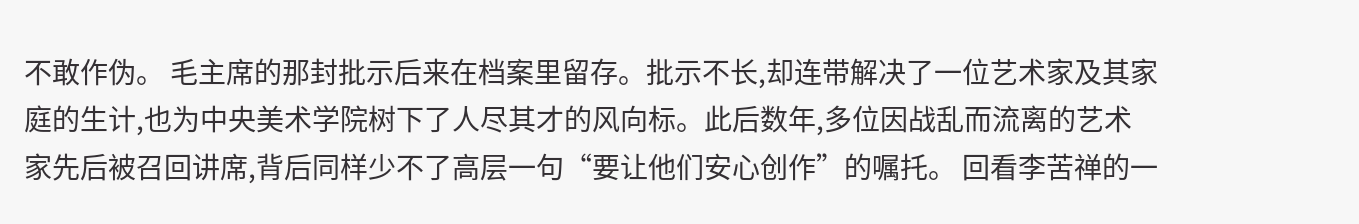不敢作伪。 毛主席的那封批示后来在档案里留存。批示不长,却连带解决了一位艺术家及其家庭的生计,也为中央美术学院树下了人尽其才的风向标。此后数年,多位因战乱而流离的艺术家先后被召回讲席,背后同样少不了高层一句“要让他们安心创作”的嘱托。 回看李苦禅的一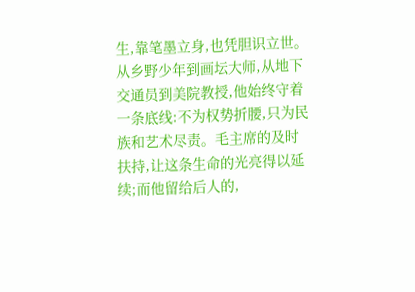生,靠笔墨立身,也凭胆识立世。从乡野少年到画坛大师,从地下交通员到美院教授,他始终守着一条底线:不为权势折腰,只为民族和艺术尽责。毛主席的及时扶持,让这条生命的光亮得以延续;而他留给后人的,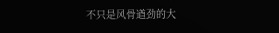不只是风骨遒劲的大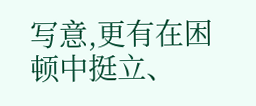写意,更有在困顿中挺立、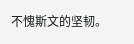不愧斯文的坚韧。